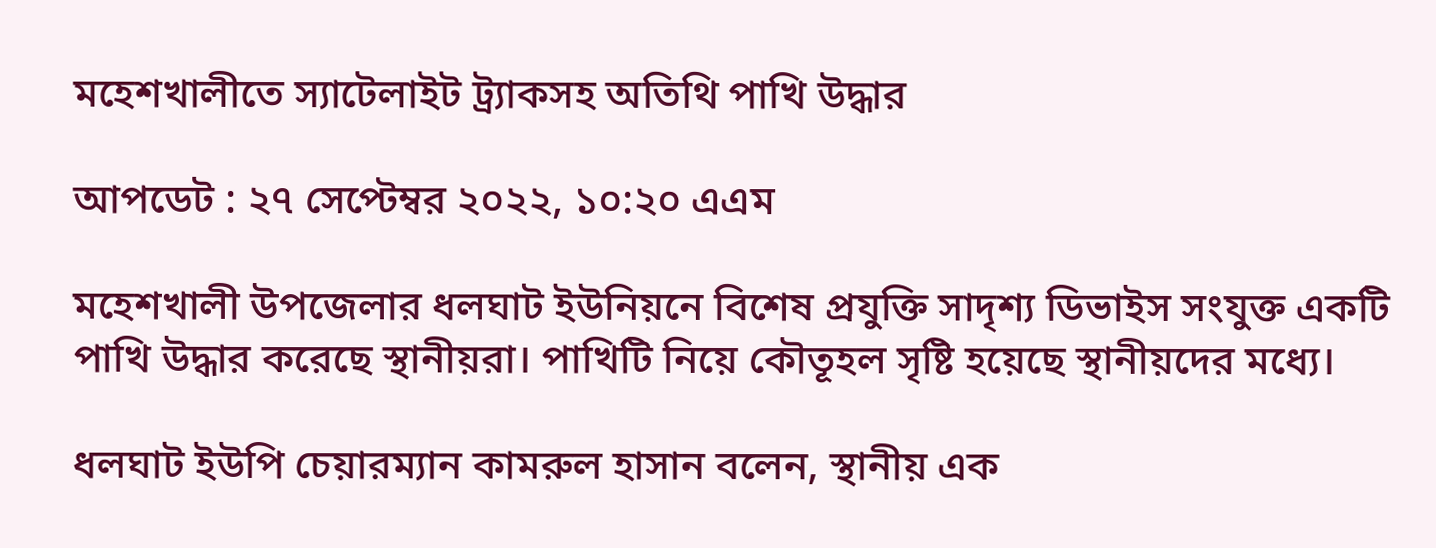মহেশখালীতে স্যাটেলাইট ট্র্যাকসহ অতিথি পাখি উদ্ধার

আপডেট : ২৭ সেপ্টেম্বর ২০২২, ১০:২০ এএম

মহেশখালী উপজেলার ধলঘাট ইউনিয়নে বিশেষ প্রযুক্তি সাদৃশ্য ডিভাইস সংযুক্ত একটি পাখি উদ্ধার করেছে স্থানীয়রা। পাখিটি নিয়ে কৌতূহল সৃষ্টি হয়েছে স্থানীয়দের মধ্যে।

ধলঘাট ইউপি চেয়ারম্যান কামরুল হাসান বলেন, স্থানীয় এক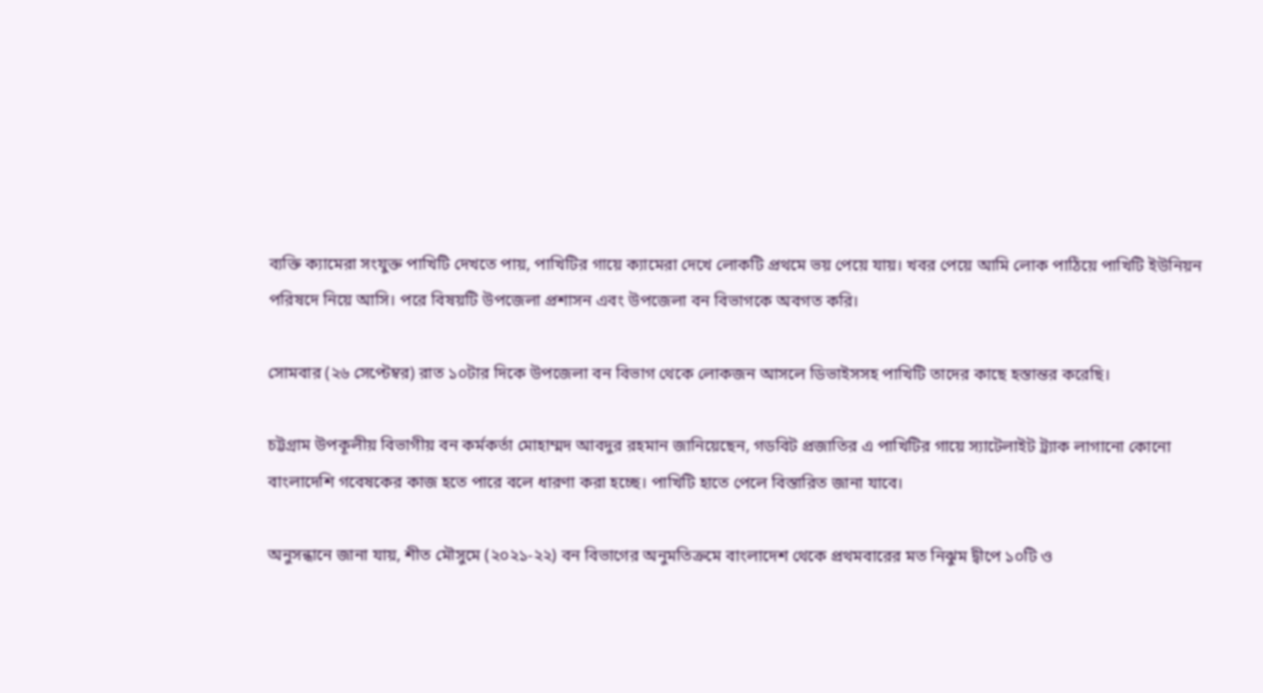ব্যক্তি ক্যামেরা সংযুক্ত পাখিটি দেখতে পায়, পাখিটির গায়ে ক্যামেরা দেখে লোকটি প্রথমে ভয় পেয়ে যায়। খবর পেয়ে আমি লোক পাঠিয়ে পাখিটি ইউনিয়ন পরিষদে নিয়ে আসি। পরে বিষয়টি উপজেলা প্রশাসন এবং উপজেলা বন বিভাগকে অবগত করি।

সোমবার (২৬ সেপ্টেম্বর) রাত ১০টার দিকে উপজেলা বন বিভাগ থেকে লোকজন আসলে ডিভাইসসহ পাখিটি তাদের কাছে হস্তান্তর করেছি।

চট্টগ্রাম উপকূলীয় বিভাগীয় বন কর্মকর্তা মোহাম্মদ আবদুর রহমান জানিয়েছেন, গডবিট প্রজাতির এ পাখিটির গায়ে স্যাটেলাইট ট্র্যাক লাগানো কোনো বাংলাদেশি গবেষকের কাজ হতে পারে বলে ধারণা করা হচ্ছে। পাখিটি হাতে পেলে বিস্তারিত জানা যাবে।

অনুসন্ধানে জানা যায়, শীত মৌসুমে (২০২১-২২) বন বিভাগের অনুমতিক্রমে বাংলাদেশ থেকে প্রথমবারের মত নিঝুম দ্বীপে ১০টি ও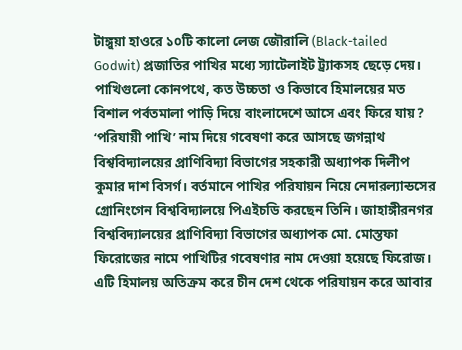টাঙ্গুয়া হাওরে ১০টি কালো লেজ জৌরালি (Black-tailed Godwit) প্রজাতির পাখির মধ্যে স্যাটেলাইট ট্র্যাকসহ ছেড়ে দেয়। পাখিগুলো কোনপথে, কত উচ্চতা ও কিভাবে হিমালয়ের মত বিশাল পর্বতমালা পাড়ি দিয়ে বাংলাদেশে আসে এবং ফিরে যায়? ‘পরিযায়ী পাখি’ নাম দিয়ে গবেষণা করে আসছে জগন্নাথ বিশ্ববিদ্যালয়ের প্রাণিবিদ্যা বিভাগের সহকারী অধ্যাপক দিলীপ কুমার দাশ বিসর্গ। বর্তমানে পাখির পরিযায়ন নিয়ে নেদারল্যান্ডসের গ্রোনিংগেন বিশ্ববিদ্যালয়ে পিএইচডি করছেন তিনি। জাহাঙ্গীরনগর বিশ্ববিদ্যালয়ের প্রাণিবিদ্যা বিভাগের অধ্যাপক মো. মোস্তফা ফিরোজের নামে পাখিটির গবেষণার নাম দেওয়া হয়েছে ফিরোজ। এটি হিমালয় অতিক্রম করে চীন দেশ থেকে পরিযায়ন করে আবার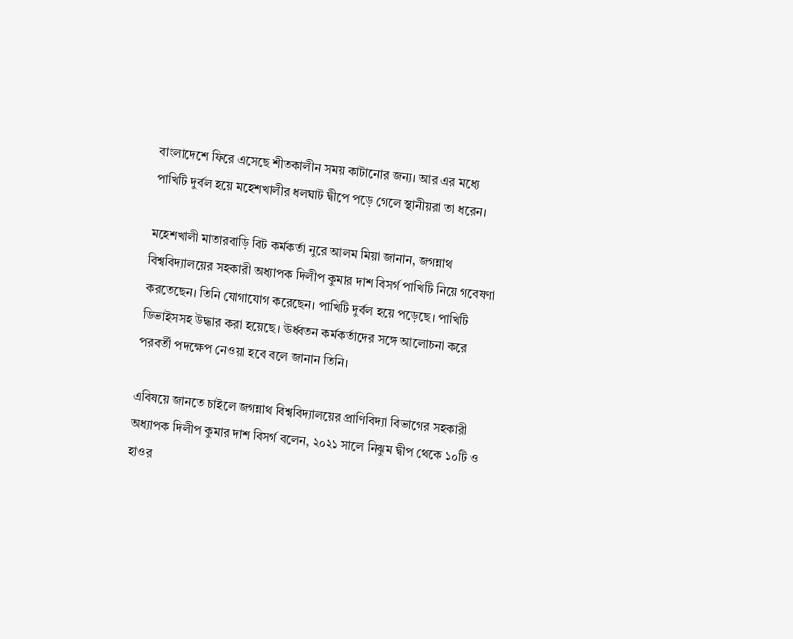বাংলাদেশে ফিরে এসেছে শীতকালীন সময় কাটানোর জন্য। আর এর মধ্যে পাখিটি দুর্বল হয়ে মহেশখালীর ধলঘাট দ্বীপে পড়ে গেলে স্থানীয়রা তা ধরেন।

মহেশখালী মাতারবাড়ি বিট কর্মকর্তা নুরে আলম মিয়া জানান, জগন্নাথ বিশ্ববিদ্যালয়ের সহকারী অধ্যাপক দিলীপ কুমার দাশ বিসর্গ পাখিটি নিয়ে গবেষণা করতেছেন। তিনি যোগাযোগ করেছেন। পাখিটি দুর্বল হয়ে পড়েছে। পাখিটি ডিভাইসসহ উদ্ধার করা হয়েছে। ঊর্ধ্বতন কর্মকর্তাদের সঙ্গে আলোচনা করে পরবর্তী পদক্ষেপ নেওয়া হবে বলে জানান তিনি।

এবিষয়ে জানতে চাইলে জগন্নাথ বিশ্ববিদ্যালয়ের প্রাণিবিদ্যা বিভাগের সহকারী অধ্যাপক দিলীপ কুমার দাশ বিসর্গ বলেন, ২০২১ সালে নিঝুম দ্বীপ থেকে ১০টি ও হাওর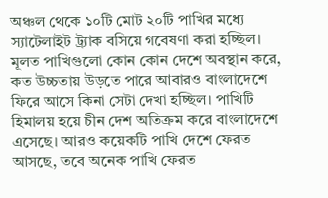অঞ্চল থেকে ১০টি মোট ২০টি পাখির মধ্যে স্যাটেলাইট ট্র্যাক বসিয়ে গবেষণা করা হচ্ছিল। মূলত পাখিগুলো কোন কোন দেশে অবস্থান করে, কত উচ্চতায় উড়তে পারে আবারও বাংলাদেশে ফিরে আসে কিনা সেটা দেখা হচ্ছিল। পাখিটি হিমালয় হয়ে চীন দেশ অতিক্রম করে বাংলাদেশে এসেছে। আরও কয়েকটি পাখি দেশে ফেরত আসছে, তবে অনেক পাখি ফেরত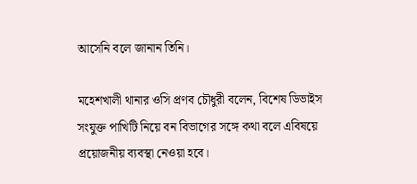আসেনি বলে জানান তিনি।

মহেশখালী থানার ওসি প্রণব চৌধুরী বলেন, বিশেষ ডিভাইস সংযুক্ত পাখিটি নিয়ে বন বিভাগের সঙ্গে কথা বলে এবিষয়ে প্রয়োজনীয় ব্যবস্থা নেওয়া হবে।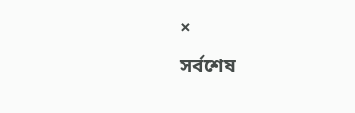×
সর্বশেষ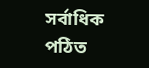সর্বাধিক পঠিত